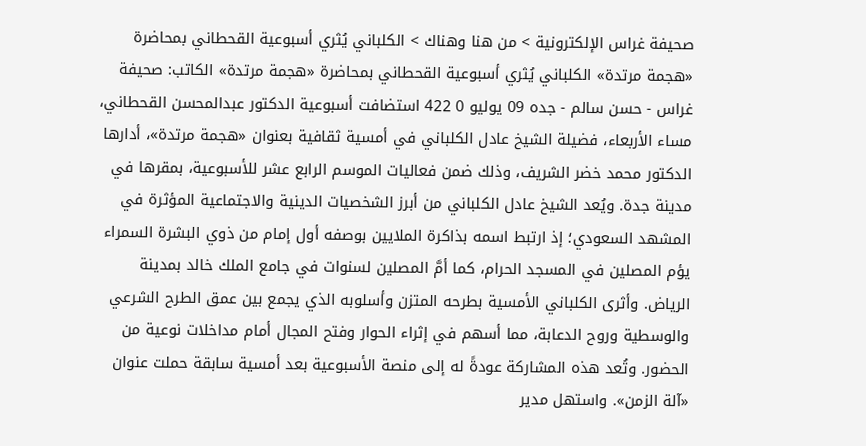صحيفة غراس الإلكترونية > من هنا وهناك > الكلباني يُثري أسبوعية القحطاني بمحاضرة «هجمة مرتدة» الكلباني يُثري أسبوعية القحطاني بمحاضرة «هجمة مرتدة» الكاتب: صحيفة غراس - حسن سالم - جده 09 يوليو 0 422 استضافت أسبوعية الدكتور عبدالمحسن القحطاني، مساء الأربعاء، فضيلة الشيخ عادل الكلباني في أمسية ثقافية بعنوان «هجمة مرتدة»، أدارها الدكتور محمد خضر الشريف، وذلك ضمن فعاليات الموسم الرابع عشر للأسبوعية، بمقرها في مدينة جدة. ويُعد الشيخ عادل الكلباني من أبرز الشخصيات الدينية والاجتماعية المؤثرة في المشهد السعودي؛ إذ ارتبط اسمه بذاكرة الملايين بوصفه أول إمام من ذوي البشرة السمراء يؤم المصلين في المسجد الحرام، كما أمَّ المصلين لسنوات في جامع الملك خالد بمدينة الرياض. وأثرى الكلباني الأمسية بطرحه المتزن وأسلوبه الذي يجمع بين عمق الطرح الشرعي والوسطية وروح الدعابة، مما أسهم في إثراء الحوار وفتح المجال أمام مداخلات نوعية من الحضور. وتُعد هذه المشاركة عودةً له إلى منصة الأسبوعية بعد أمسية سابقة حملت عنوان «آلة الزمن». واستهل مدير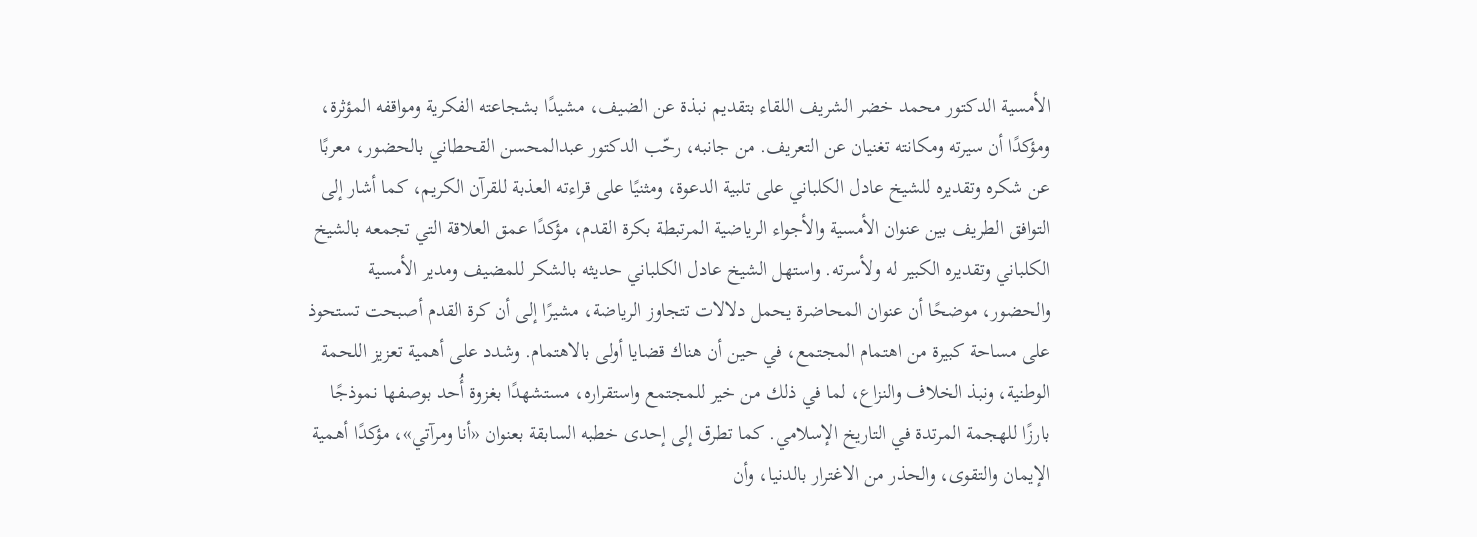الأمسية الدكتور محمد خضر الشريف اللقاء بتقديم نبذة عن الضيف، مشيدًا بشجاعته الفكرية ومواقفه المؤثرة، ومؤكدًا أن سيرته ومكانته تغنيان عن التعريف. من جانبه، رحّب الدكتور عبدالمحسن القحطاني بالحضور، معربًا عن شكره وتقديره للشيخ عادل الكلباني على تلبية الدعوة، ومثنيًا على قراءته العذبة للقرآن الكريم، كما أشار إلى التوافق الطريف بين عنوان الأمسية والأجواء الرياضية المرتبطة بكرة القدم، مؤكدًا عمق العلاقة التي تجمعه بالشيخ الكلباني وتقديره الكبير له ولأسرته. واستهل الشيخ عادل الكلباني حديثه بالشكر للمضيف ومدير الأمسية والحضور، موضحًا أن عنوان المحاضرة يحمل دلالات تتجاوز الرياضة، مشيرًا إلى أن كرة القدم أصبحت تستحوذ على مساحة كبيرة من اهتمام المجتمع، في حين أن هناك قضايا أولى بالاهتمام. وشدد على أهمية تعزيز اللحمة الوطنية، ونبذ الخلاف والنزاع، لما في ذلك من خير للمجتمع واستقراره، مستشهدًا بغزوة أُحد بوصفها نموذجًا بارزًا للهجمة المرتدة في التاريخ الإسلامي. كما تطرق إلى إحدى خطبه السابقة بعنوان «أنا ومرآتي»، مؤكدًا أهمية الإيمان والتقوى، والحذر من الاغترار بالدنيا، وأن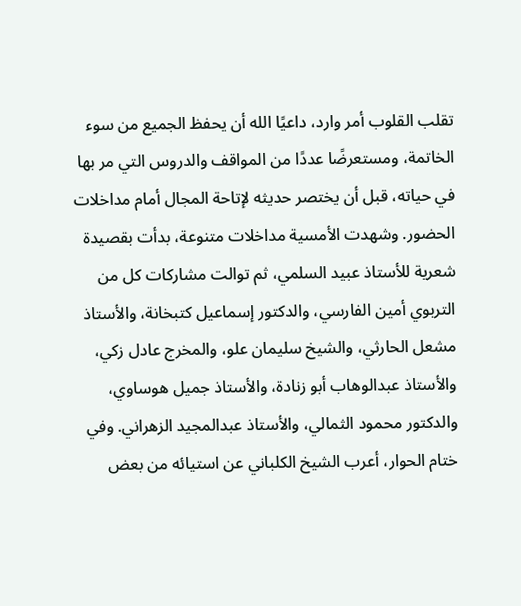تقلب القلوب أمر وارد، داعيًا الله أن يحفظ الجميع من سوء الخاتمة، ومستعرضًا عددًا من المواقف والدروس التي مر بها في حياته، قبل أن يختصر حديثه لإتاحة المجال أمام مداخلات الحضور. وشهدت الأمسية مداخلات متنوعة، بدأت بقصيدة شعرية للأستاذ عبيد السلمي، ثم توالت مشاركات كل من التربوي أمين الفارسي، والدكتور إسماعيل كتبخانة، والأستاذ مشعل الحارثي، والشيخ سليمان علو، والمخرج عادل زكي، والأستاذ عبدالوهاب أبو زنادة، والأستاذ جميل هوساوي، والدكتور محمود الثمالي، والأستاذ عبدالمجيد الزهراني. وفي ختام الحوار، أعرب الشيخ الكلباني عن استيائه من بعض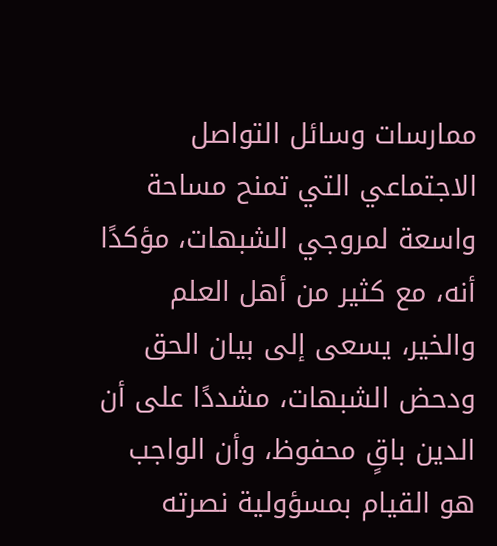ممارسات وسائل التواصل الاجتماعي التي تمنح مساحة واسعة لمروجي الشبهات، مؤكدًا أنه، مع كثير من أهل العلم والخير، يسعى إلى بيان الحق ودحض الشبهات، مشددًا على أن الدين باقٍ محفوظ، وأن الواجب هو القيام بمسؤولية نصرته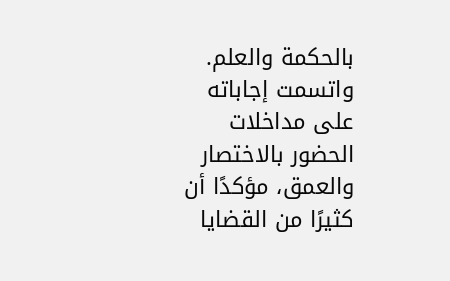بالحكمة والعلم. واتسمت إجاباته على مداخلات الحضور بالاختصار والعمق، مؤكدًا أن كثيرًا من القضايا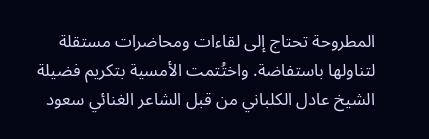المطروحة تحتاج إلى لقاءات ومحاضرات مستقلة لتناولها باستفاضة. واختُتمت الأمسية بتكريم فضيلة الشيخ عادل الكلباني من قبل الشاعر الغنائي سعود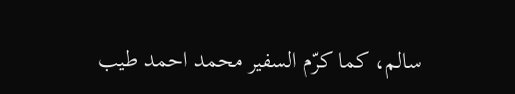سالم، كما كرّم السفير محمد احمد طيب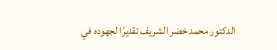الدكتور محمد خضر الشريف تقديرًا لجهوده في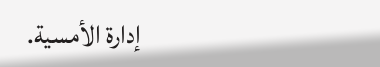إدارة الأمسية.